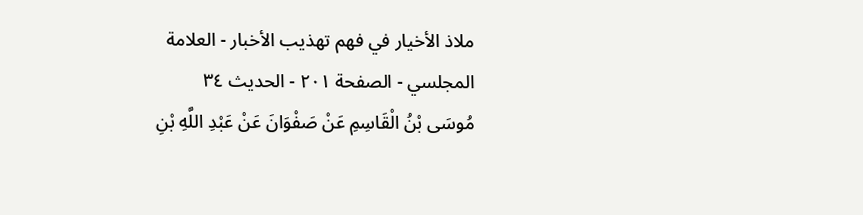ملاذ الأخيار في فهم تهذيب الأخبار - العلامة المجلسي - الصفحة ٢٠١ - الحديث ٣٤
مُوسَى بْنُ الْقَاسِمِ عَنْ صَفْوَانَ عَنْ عَبْدِ اللَّهِ بْنِ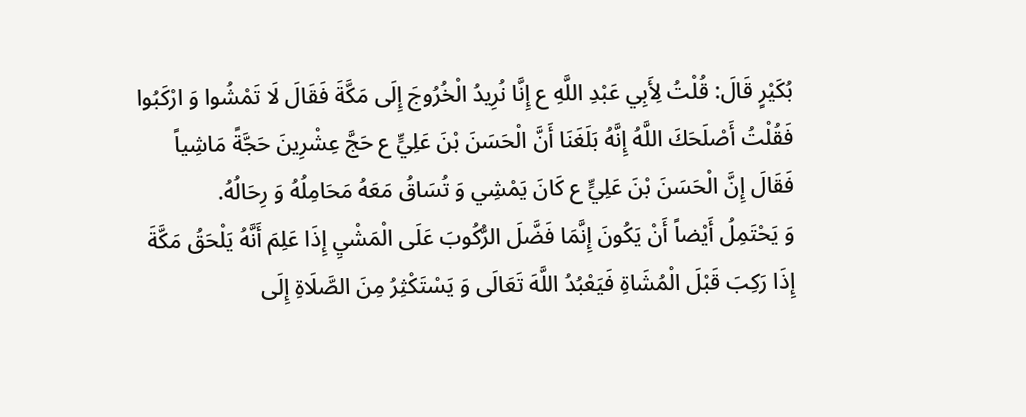بُكَيْرٍ قَالَ: قُلْتُ لِأَبِي عَبْدِ اللَّهِ ع إِنَّا نُرِيدُ الْخُرُوجَ إِلَى مَكَّةَ فَقَالَ لَا تَمْشُوا وَ ارْكَبُوا فَقُلْتُ أَصْلَحَكَ اللَّهُ إِنَّهُ بَلَغَنَا أَنَّ الْحَسَنَ بْنَ عَلِيٍّ ع حَجَّ عِشْرِينَ حَجَّةً مَاشِياً فَقَالَ إِنَّ الْحَسَنَ بْنَ عَلِيٍّ ع كَانَ يَمْشِي وَ تُسَاقُ مَعَهُ مَحَامِلُهُ وَ رِحَالُهُ.
وَ يَحْتَمِلُ أَيْضاً أَنْ يَكُونَ إِنَّمَا فَضَّلَ الرُّكُوبَ عَلَى الْمَشْيِ إِذَا عَلِمَ أَنَّهُ يَلْحَقُ مَكَّةَ إِذَا رَكِبَ قَبْلَ الْمُشَاةِ فَيَعْبُدُ اللَّهَ تَعَالَى وَ يَسْتَكْثِرُ مِنَ الصَّلَاةِ إِلَى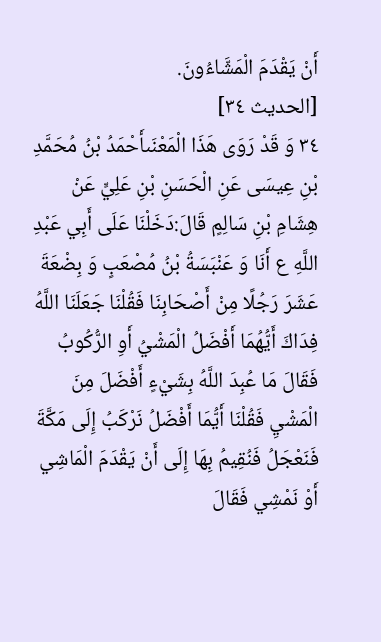أَنْ يَقْدَمَ الْمَشَّاءُونَ.
[الحديث ٣٤]
٣٤ وَ قَدْ رَوَى هَذَا الْمَعْنَىأَحْمَدُ بْنُ مُحَمَّدِ بْنِ عِيسَى عَنِ الْحَسَنِ بْنِ عَلِيٍّ عَنْ هِشَامِ بْنِ سَالِمٍ قَالَ:دَخَلْنَا عَلَى أَبِي عَبْدِ اللَّهِ ع أَنَا وَ عَنْبَسَةُ بْنُ مُصْعَبٍ وَ بِضْعَةَ عَشَرَ رَجُلًا مِنْ أَصْحَابِنَا فَقُلْنَا جَعَلَنَا اللَّهُ فِدَاكَ أَيُّهُمَا أَفْضَلُ الْمَشْيُ أَوِ الرُّكُوبُ فَقَالَ مَا عُبِدَ اللَّهُ بِشَيْءٍ أَفْضَلَ مِنَ الْمَشْيِ فَقُلْنَا أَيُّمَا أَفْضَلُ نَرْكَبُ إِلَى مَكَّةَ فَنَعْجَلُ فَنُقِيمُ بِهَا إِلَى أَنْ يَقْدَمَ الْمَاشِي أَوْ نَمْشِي فَقَالَ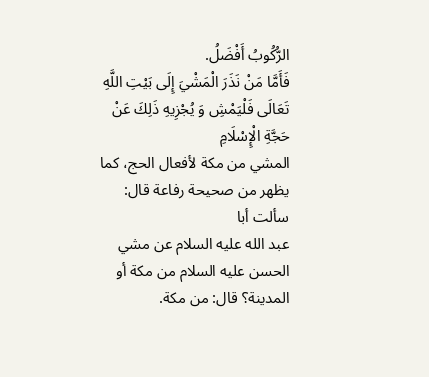الرُّكُوبُ أَفْضَلُ.
فَأَمَّا مَنْ نَذَرَ الْمَشْيَ إِلَى بَيْتِ اللَّهِ تَعَالَى فَلْيَمْشِ وَ يُجْزِيهِ ذَلِكَ عَنْ حَجَّةِ الْإِسْلَامِ
المشي من مكة لأفعال الحج، كما يظهر من صحيحة رفاعة قال: سألت أبا
عبد الله عليه السلام عن مشي الحسن عليه السلام من مكة أو المدينة؟ قال: من مكة.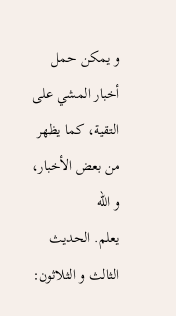و يمكن حمل أخبار المشي على التقية، كما يظهر من بعض الأخبار، و الله
يعلم. الحديث الثالث و الثلاثون: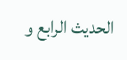الحديث الرابع و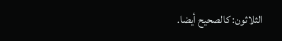الثلاثون: كالصحيح أيضا.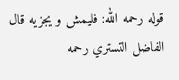قوله رحمه الله: فليمش و يجزيه قال الفاضل التستري رحمه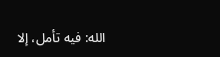الله: فيه تأمل، إلا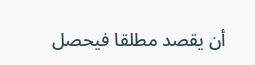أن يقصد مطلقا فيحصل